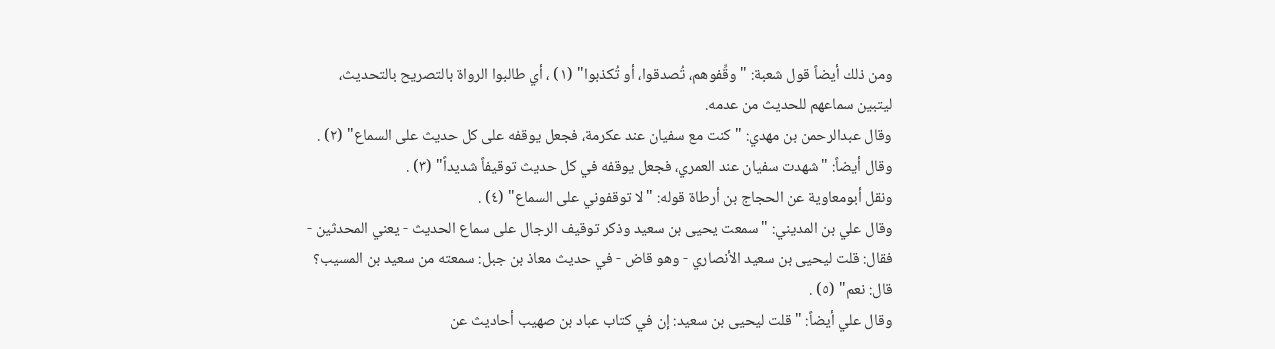ومن ذلك أيضاً قول شعبة: " وقِّفوهم، تُصدقوا، أو تُكذبوا" (١) ، أي طالبوا الرواة بالتصريح بالتحديث، ليتبين سماعهم للحديث من عدمه.
وقال عبدالرحمن بن مهدي: "كنت مع سفيان عند عكرمة، فجعل يوقفه على كل حديث على السماع" (٢) .
وقال أيضاً: "شهدت سفيان عند العمري، فجعل يوقفه في كل حديث توقيفاً شديداً" (٣) .
ونقل أبومعاوية عن الحجاج بن أرطاة قوله: "لا توقفوني على السماع" (٤) .
وقال علي بن المديني: "سمعت يحيى بن سعيد وذكر توقيف الرجال على سماع الحديث - يعني المحدثين - فقال: قلت ليحيى بن سعيد الأنصاري - وهو قاض - في حديث معاذ بن جبل: سمعته من سعيد بن المسيب؟ قال: نعم" (٥) .
وقال علي أيضاً: "قلت ليحيى بن سعيد: إن في كتاب عباد بن صهيب أحاديث عن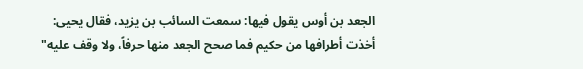الجعد بن أوس يقول فيها: سمعت السائب بن يزيد، فقال يحيى: أخذت أطرافها من حكيم فما صحح الجعد منها حرفاً، ولا وقف عليه"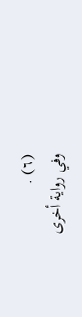(٦) .
وفي رواية أخرى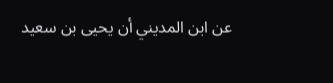عن ابن المديني أن يحيى بن سعيد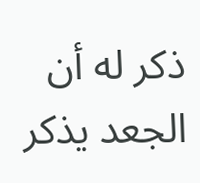ذكر له أن الجعد يذكر